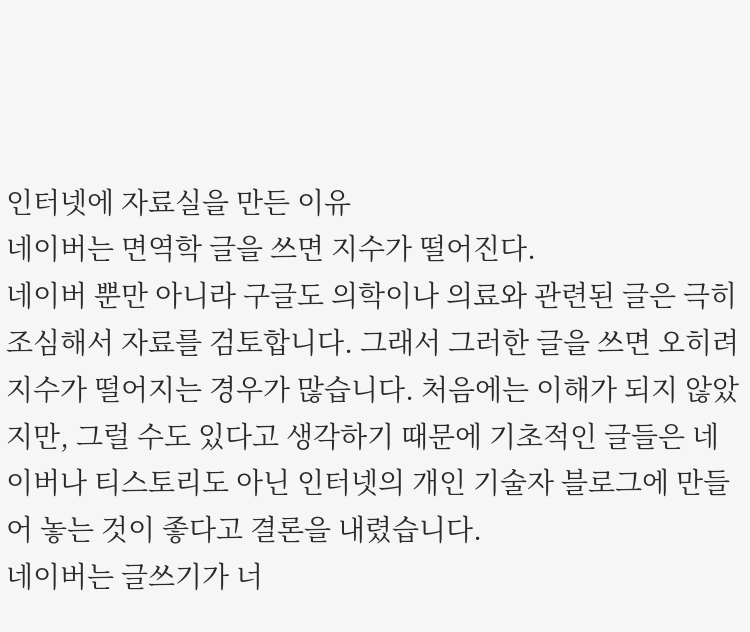인터넷에 자료실을 만든 이유
네이버는 면역학 글을 쓰면 지수가 떨어진다.
네이버 뿐만 아니라 구글도 의학이나 의료와 관련된 글은 극히 조심해서 자료를 검토합니다. 그래서 그러한 글을 쓰면 오히려 지수가 떨어지는 경우가 많습니다. 처음에는 이해가 되지 않았지만, 그럴 수도 있다고 생각하기 때문에 기초적인 글들은 네이버나 티스토리도 아닌 인터넷의 개인 기술자 블로그에 만들어 놓는 것이 좋다고 결론을 내렸습니다.
네이버는 글쓰기가 너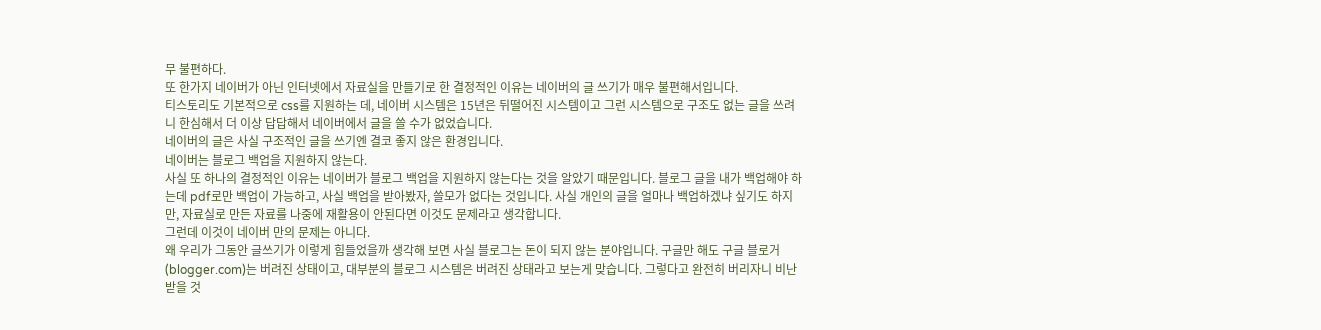무 불편하다.
또 한가지 네이버가 아닌 인터넷에서 자료실을 만들기로 한 결정적인 이유는 네이버의 글 쓰기가 매우 불편해서입니다.
티스토리도 기본적으로 css를 지원하는 데, 네이버 시스템은 15년은 뒤떨어진 시스템이고 그런 시스템으로 구조도 없는 글을 쓰려니 한심해서 더 이상 답답해서 네이버에서 글을 쓸 수가 없었습니다.
네이버의 글은 사실 구조적인 글을 쓰기엔 결코 좋지 않은 환경입니다.
네이버는 블로그 백업을 지원하지 않는다.
사실 또 하나의 결정적인 이유는 네이버가 블로그 백업을 지원하지 않는다는 것을 알았기 때문입니다. 블로그 글을 내가 백업해야 하는데 pdf로만 백업이 가능하고, 사실 백업을 받아봤자, 쓸모가 없다는 것입니다. 사실 개인의 글을 얼마나 백업하겠냐 싶기도 하지만, 자료실로 만든 자료를 나중에 재활용이 안된다면 이것도 문제라고 생각합니다.
그런데 이것이 네이버 만의 문제는 아니다.
왜 우리가 그동안 글쓰기가 이렇게 힘들었을까 생각해 보면 사실 블로그는 돈이 되지 않는 분야입니다. 구글만 해도 구글 블로거(blogger.com)는 버려진 상태이고, 대부분의 블로그 시스템은 버려진 상태라고 보는게 맞습니다. 그렇다고 완전히 버리자니 비난받을 것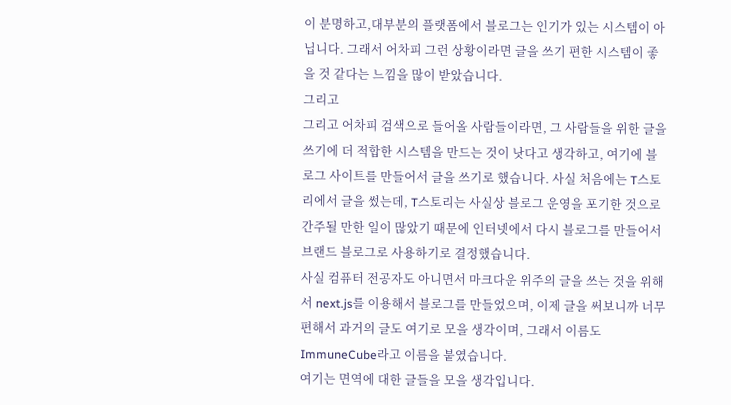이 분명하고,대부분의 플랫폼에서 블로그는 인기가 있는 시스템이 아닙니다. 그래서 어차피 그런 상황이라면 글을 쓰기 편한 시스템이 좋을 것 같다는 느낌을 많이 받았습니다.
그리고
그리고 어차피 검색으로 들어올 사람들이라면, 그 사람들을 위한 글을 쓰기에 더 적합한 시스템을 만드는 것이 낫다고 생각하고, 여기에 블로그 사이트를 만들어서 글을 쓰기로 했습니다. 사실 처음에는 T스토리에서 글을 썼는데, T스토리는 사실상 블로그 운영을 포기한 것으로 간주될 만한 일이 많았기 때문에 인터넷에서 다시 블로그를 만들어서 브랜드 블로그로 사용하기로 결정했습니다.
사실 컴퓨터 전공자도 아니면서 마크다운 위주의 글을 쓰는 것을 위해서 next.js를 이용해서 블로그를 만들었으며, 이제 글을 써보니까 너무 편해서 과거의 글도 여기로 모을 생각이며, 그래서 이름도 ImmuneCube라고 이름을 붙였습니다.
여기는 면역에 대한 글들을 모을 생각입니다.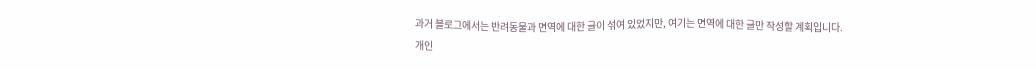과거 블로그에서는 반려동물과 면역에 대한 글이 섞여 있었지만, 여기는 면역에 대한 글만 작성할 계획입니다.
개인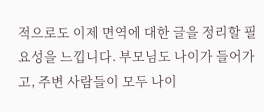적으로도 이제 면역에 대한 글을 정리할 필요성을 느낍니다. 부모님도 나이가 들어가고, 주변 사람들이 모두 나이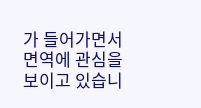가 들어가면서 면역에 관심을 보이고 있습니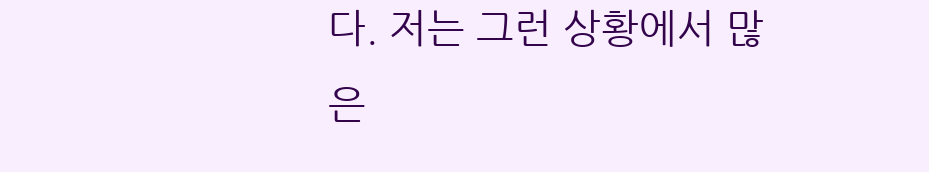다. 저는 그런 상황에서 많은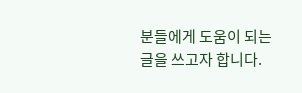분들에게 도움이 되는 글을 쓰고자 합니다.